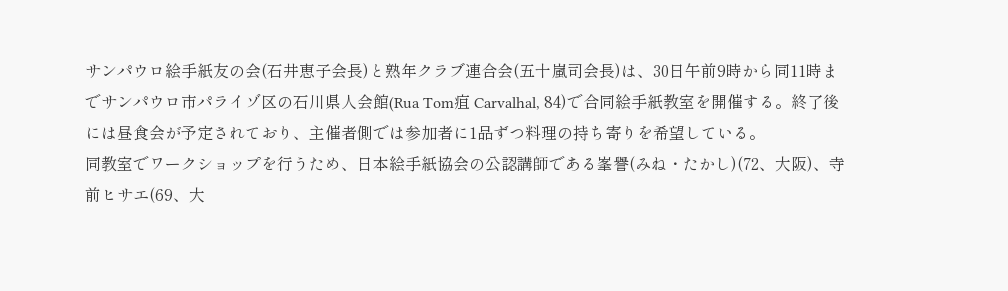サンパウロ絵手紙友の会(石井恵子会長)と熟年クラブ連合会(五十嵐司会長)は、30日午前9時から同11時までサンパウロ市パライゾ区の石川県人会館(Rua Tom疽 Carvalhal, 84)で合同絵手紙教室を開催する。終了後には昼食会が予定されており、主催者側では参加者に1品ずつ料理の持ち寄りを希望している。
同教室でワークショップを行うため、日本絵手紙協会の公認講師である峯譽(みね・たかし)(72、大阪)、寺前ヒサエ(69、大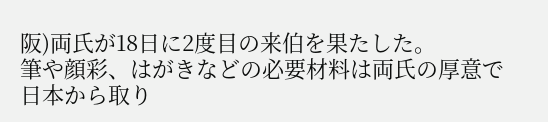阪)両氏が18日に2度目の来伯を果たした。
筆や顔彩、はがきなどの必要材料は両氏の厚意で日本から取り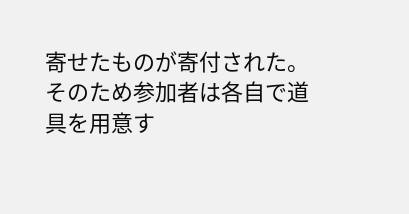寄せたものが寄付された。そのため参加者は各自で道具を用意す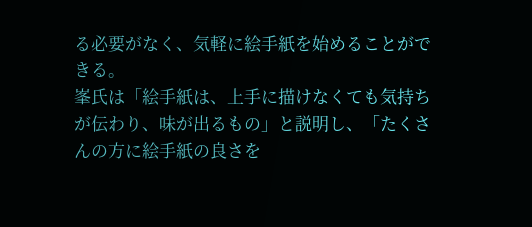る必要がなく、気軽に絵手紙を始めることができる。
峯氏は「絵手紙は、上手に描けなくても気持ちが伝わり、味が出るもの」と説明し、「たくさんの方に絵手紙の良さを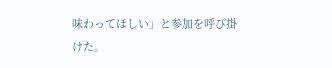味わってほしい」と参加を呼び掛けた。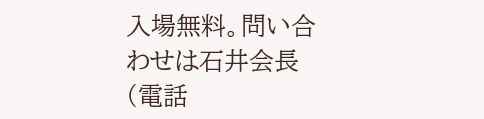入場無料。問い合わせは石井会長(電話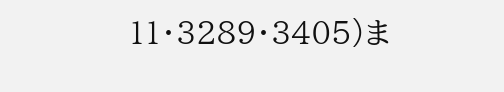11・3289・3405)ま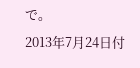で。
2013年7月24日付